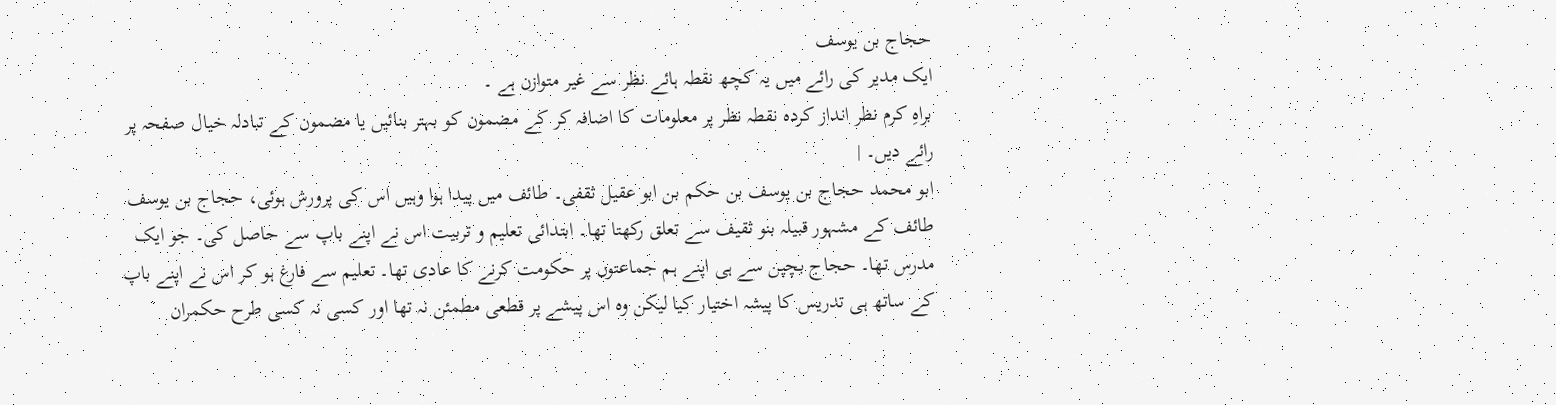حجاج بن یوسف
ایک مدیر کی رائے میں یہ کچھ نقطہ ہائے نظر سے غیر متوازن ہے ۔
براہِ کرم نظر انداز کردہ نقطہ نظر پر معلومات کا اضافہ کر کے مضمون کو بہتر بنائیں یا مضمون کے تبادلہ خیال صفحہ پر رائے دیں۔ |
ابو محمد حجاج بن یوسف بن حکم بن ابو عقیل ثقفی۔ طائف میں پیدا ہوا وہیں اس کی پرورش ہوئی، حجاج بن یوسف طائف کے مشہور قبیلہ بنو ثقیف سے تعلق رکھتا تھا۔ ابتدائی تعلیم و تربیت اس نے اپنے باپ سے حاصل کی۔ جو ایک مدرس تھا۔ حجاج بچپن سے ہی اپنے ہم جماعتوں پر حکومت کرنے کا عادی تھا۔ تعلیم سے فارغ ہو کر اس نے اپنے باپ کے ساتھ ہی تدریس کا پیشہ اختیار کیا لیکن وہ اس پیشے پر قطعی مطمئن نہ تھا اور کسی نہ کسی طرح حکمران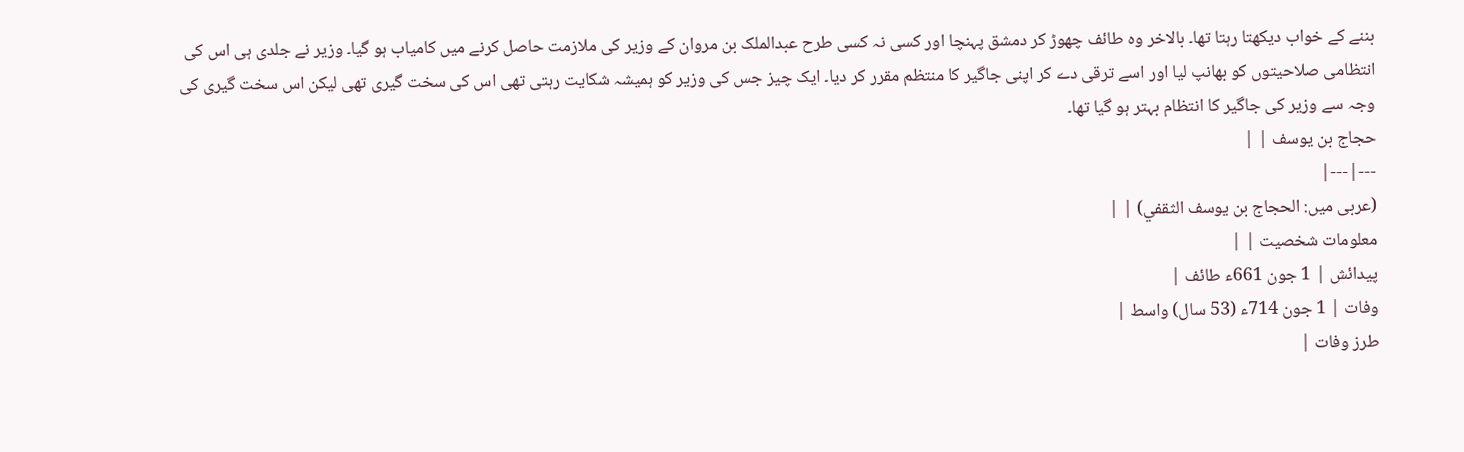بننے کے خواب دیکھتا رہتا تھا۔ بالاخر وہ طائف چھوڑ کر دمشق پہنچا اور کسی نہ کسی طرح عبدالملک بن مروان کے وزیر کی ملازمت حاصل کرنے میں کامیاب ہو گیا۔ وزیر نے جلدی ہی اس کی انتظامی صلاحیتوں کو بھانپ لیا اور اسے ترقی دے کر اپنی جاگیر کا منتظم مقرر کر دیا۔ ایک چیز جس کی وزیر کو ہمیشہ شکایت رہتی تھی اس کی سخت گیری تھی لیکن اس سخت گیری کی وجہ سے وزیر کی جاگیر کا انتظام بہتر ہو گیا تھا۔
حجاج بن یوسف | |
---|---|
(عربی میں: الحجاج بن يوسف الثقفي) | |
معلومات شخصیت | |
پیدائش | 1 جون 661ء طائف |
وفات | 1 جون 714ء (53 سال) واسط |
طرز وفات |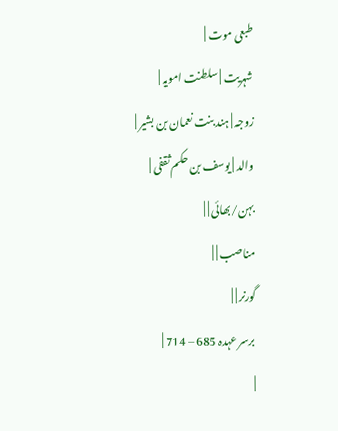طبعی موت |
شہریت | سلطنت امویہ |
زوجہ | ہند بنت نعمان بن بشیر |
والد | یوسف بن حکم ثقفی |
بہن/بھائی | |
مناصب | |
گورنر | |
برسر عہدہ 685 – 714 |
|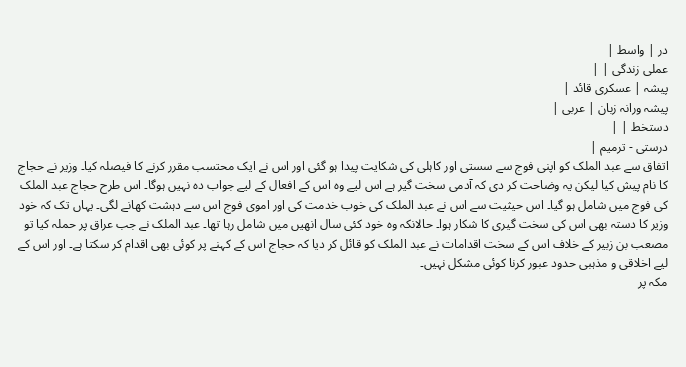در | واسط |
عملی زندگی | |
پیشہ | عسکری قائد |
پیشہ ورانہ زبان | عربی |
دستخط | |
درستی - ترمیم |
اتفاق سے عبد الملک کو اپنی فوج سے سستی اور کاہلی کی شکایت پیدا ہو گئی اور اس نے ایک محتسب مقرر کرنے کا فیصلہ کیا۔ وزیر نے حجاج کا نام پیش کیا لیکن یہ وضاحت کر دی کہ آدمی سخت گیر ہے اس لیے وہ اس کے افعال کے لیے جواب دہ نہیں ہوگا۔ اس طرح حجاج عبد الملک کی فوج میں شامل ہو گیا۔ اس حیثیت سے اس نے عبد الملک کی خوب خدمت کی اور اموی فوج اس سے دہشت کھانے لگی۔ یہاں تک کہ خود وزیر کا دستہ بھی اس کی سخت گیری کا شکار ہوا۔ حالانکہ وہ خود کئی سال انھیں میں شامل رہا تھا۔ عبد الملک نے جب عراق پر حملہ کیا تو مصعب بن زبیر کے خلاف اس کے سخت اقدامات نے عبد الملک کو قائل کر دیا کہ حجاج اس کے کہنے پر کوئی بھی اقدام کر سکتا ہے۔ اور اس کے لیے اخلاقی و مذہبی حدود عبور کرنا کوئی مشکل نہیں۔
مکہ پر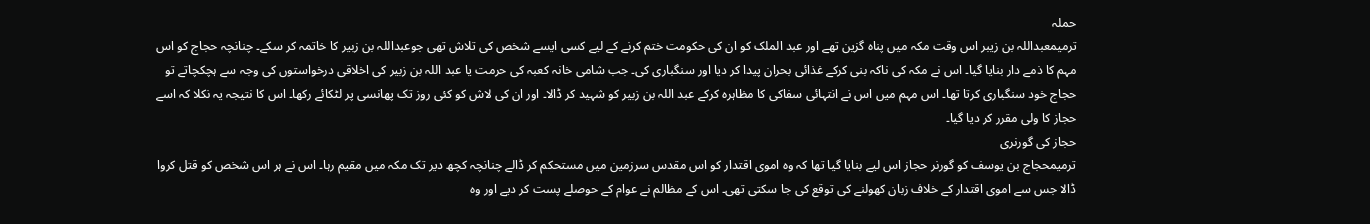حملہ
ترمیمعبداللہ بن زیبر اس وقت مکہ میں پناہ گزین تھے اور عبد الملک کو ان کی حکومت ختم کرنے کے لیے کسی ایسے شخص کی تلاش تھی جوعبداللہ بن زبیر کا خاتمہ کر سکے۔ چنانچہ حجاج کو اس مہم کا ذمے دار بنایا گیا۔ اس نے مکہ کی ناکہ بنی کرکے غذائی بحران پیدا کر دیا اور سنگباری کی۔ جب شامی خانہ کعبہ کی حرمت یا عبد اللہ بن زبیر کی اخلاقی درخواستوں کی وجہ سے ہچکچاتے تو حجاج خود سنگباری کرتا تھا۔ اس مہم میں اس نے انتہائی سفاکی کا مظاہرہ کرکے عبد اللہ بن زبیر کو شہید کر ڈالا۔ اور ان کی لاش کو کئی روز تک پھانسی پر لٹکائے رکھا۔ اس کا نتیجہ یہ نکلا کہ اسے حجاز کا ولی مقرر کر دیا گیا۔
حجاز کی گورنری
ترمیمحجاج بن یوسف کو گورنر حجاز اس لیے بنایا گیا تھا کہ وہ اموی اقتدار کو اس مقدس سرزمین میں مستحکم کر ڈالے چنانچہ کچھ دیر تک مکہ میں مقیم رہا۔ اس نے ہر اس شخص کو قتل کروا ڈالا جس سے اموی اقتدار کے خلاف زبان کھولنے کی توقع کی جا سکتی تھی۔ اس کے مظالم نے عوام کے حوصلے پست کر دیے اور وہ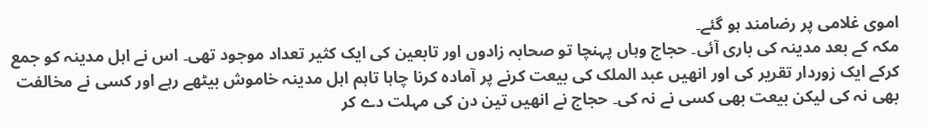اموی غلامی پر رضامند ہو گئے۔
مکہ کے بعد مدینہ کی باری آئی۔ حجاج وہاں پہنچا تو صحابہ زادوں اور تابعین کی ایک کثیر تعداد موجود تھی۔ اس نے اہل مدینہ کو جمع کرکے ایک زوردار تقریر کی اور انھیں عبد الملک کی بیعت کرنے پر آمادہ کرنا چاہا تاہم اہل مدینہ خاموش بیٹھے رہے اور کسی نے مخالفت بھی نہ کی لیکن بیعت بھی کسی نے نہ کی۔ حجاج نے انھیں تین دن کی مہلت دے کر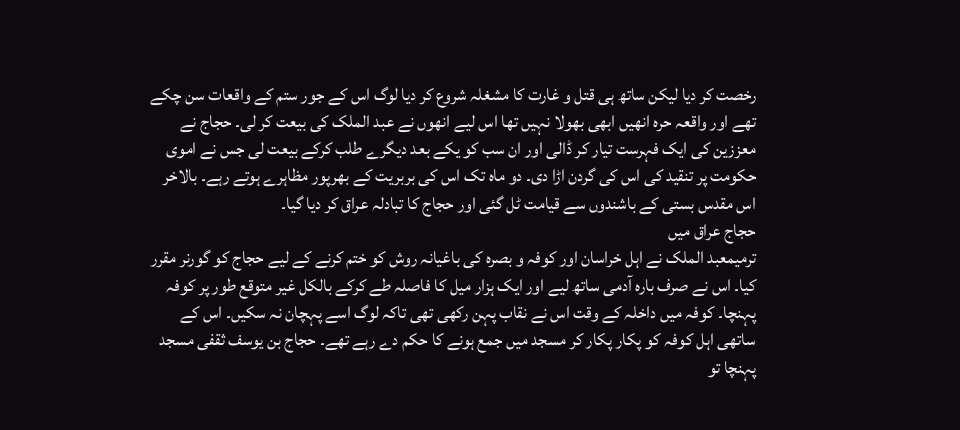رخصت کر دیا لیکن ساتھ ہی قتل و غارت کا مشغلہ شروع کر دیا لوگ اس کے جور ستم کے واقعات سن چکے تھے اور واقعہ حرہ انھیں ابھی بھولا نہیں تھا اس لیے انھوں نے عبد الملک کی بیعت کر لی۔ حجاج نے معززین کی ایک فہرست تیار کر ڈالی اور ان سب کو یکے بعد دیگرے طلب کرکے بیعت لی جس نے اموی حکومت پر تنقید کی اس کی گردن اڑا دی۔ دو ماہ تک اس کی بربریت کے بھرپور مظاہرے ہوتے رہے۔ بالاخر اس مقدس بستی کے باشندوں سے قیامت ٹل گئی اور حجاج کا تبادلہ عراق کر دیا گیا۔
حجاج عراق میں
ترمیمعبد الملک نے اہل خراسان اور کوفہ و بصرہ کی باغیانہ روش کو ختم کرنے کے لیے حجاج کو گورنر مقرر کیا۔ اس نے صرف بارہ آدمی ساتھ لیے اور ایک ہزار میل کا فاصلہ طے کرکے بالکل غیر متوقع طور پر کوفہ پہنچا۔ کوفہ میں داخلہ کے وقت اس نے نقاب پہن رکھی تھی تاکہ لوگ اسے پہچان نہ سکیں۔ اس کے ساتھی اہل کوفہ کو پکار پکار کر مسجد میں جمع ہونے کا حکم دے رہے تھے۔ حجاج بن یوسف ثقفی مسجد پہنچا تو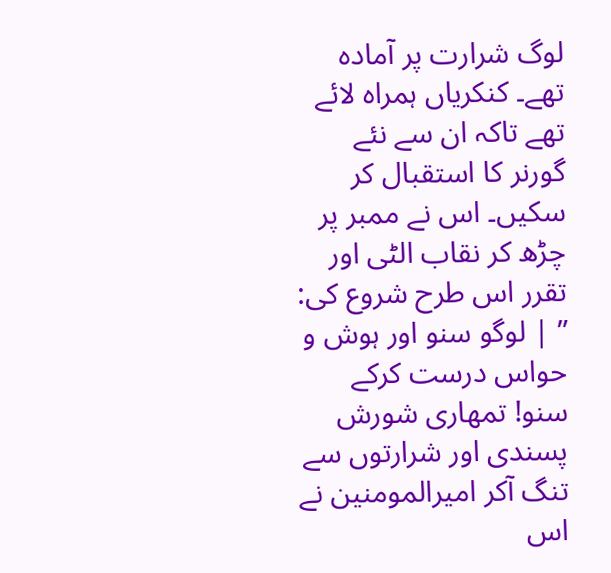لوگ شرارت پر آمادہ تھے۔ کنکریاں ہمراہ لائے تھے تاکہ ان سے نئے گورنر کا استقبال کر سکیں۔ اس نے ممبر پر چڑھ کر نقاب الٹی اور تقرر اس طرح شروع کی:
” | لوگو سنو اور ہوش و حواس درست کرکے سنو! تمھاری شورش پسندی اور شرارتوں سے تنگ آکر امیرالمومنین نے اس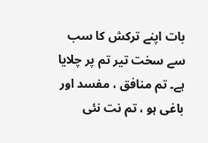بات اپنے ترکش کا سب سے سخت تیر تم پر چلایا ہے۔ تم منافق ، مفسد اور باغی ہو ، تم نت نئی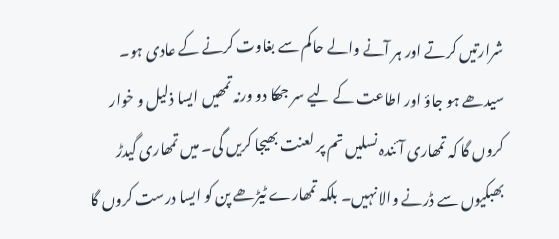شرارتیں کرتے اور ہر آنے والے حاکم سے بغاوت کرنے کے عادی ہو۔ سیدھے ہو جاؤ اور اطاعت کے لیے سر جھکا دو ورنہ تمھیں ایسا ذلیل و خوار کروں گا کہ تمھاری آئندہ نسلیں تم پر لعنت بھیجا کریں گی۔ میں تمھاری گیدڑ بھبکیوں سے ڈرنے والا نہیں۔ بلکہ تمھارے ٹیڑھے پن کو ایسا درست کروں گا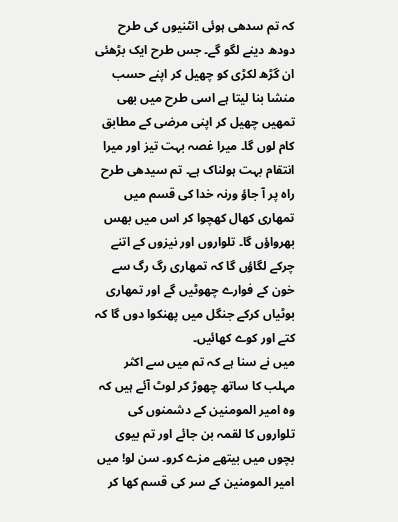کہ تم سدھی ہوئی انٹنیوں کی طرح دودھ دینے لگو گے۔ جس طرح ایک بڑھئی ان گڑھ لکڑی کو چھیل کر اپنے حسب منشا بنا لیتا ہے اسی طرح میں بھی تمھیں چھیل کر اپنی مرضی کے مطابق کام لوں گا۔ میرا غصہ بہت تیز اور میرا انتقام بہت ہولناک ہے۔ تم سیدھی طرح راہ پر آ جاؤ ورنہ خدا کی قسم میں تمھاری کھال کھچوا کر اس میں بھس بھرواؤں گا۔ تلواروں اور نیزوں کے اتنے چرکے لگاؤں گا کہ تمھاری رگ رگ سے خون کے فوارے چھوٹیں گے اور تمھاری بوٹیاں کرکے جنگل میں پھنکوا دوں گا کہ کتے اور کوے کھائیں۔
میں نے سنا ہے کہ تم میں سے اکثر مہلب کا ساتھ چھوڑ کر لوٹ آئے ہیں کہ وہ امیر المومنین کے دشمنوں کی تلواروں کا لقمہ بن جائے اور تم بیوی بچوں میں بیتھے مزے کرو۔ سن لو! میں امیر المومنین کے سر کی قسم کھا کر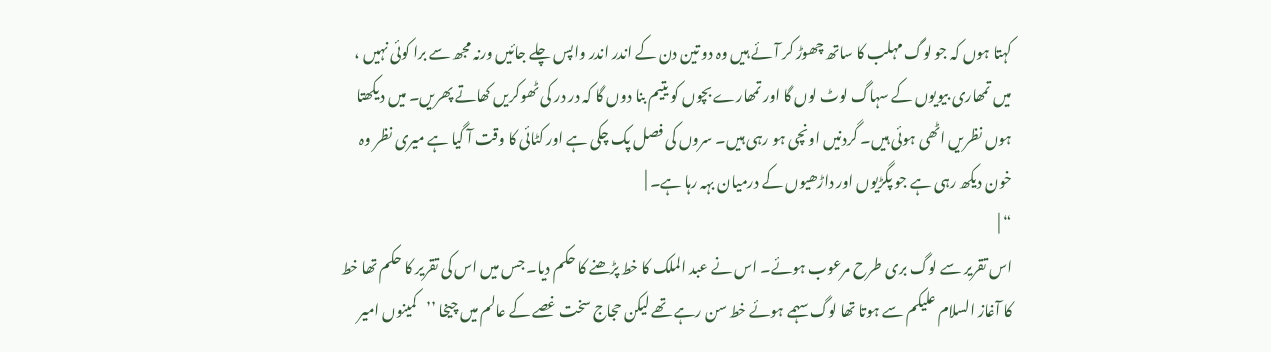کہتا ہوں کہ جو لوگ مہلب کا ساتھ چھوڑ کر آئے ہیں وہ دو تین دن کے اندر اندر واپس چلے جائیں ورنہ مجھ سے برا کوئی نہیں ، میں تمھاری بیویوں کے سہاگ لوٹ لوں گا اور تمھارے بچوں کو یتیم بنا دوں گا کہ در در کی ٹھوکریں کھاتے پھریں۔ میں دیکھتا ہوں نظریں اٹھی ہوئی ہیں۔ گردنیں اونچی ہو رہی ہیں۔ سروں کی فصل پک چکی ہے اور کٹائی کا وقت آ گیا ہے میری نظر وہ خون دیکھ رہی ہے جو پگڑیوں اور داڑھیوں کے درمیان بہہ رہا ہے۔ |
“ |
اس تقریر سے لوگ بری طرح مرعوب ہوئے۔ اس نے عبد الملک کا خط پڑھنے کا حکم دیا۔ جس میں اس کی تقریر کا حکم تھا خط کا آغاز السلام علیکم سے ہوتا تھا لوگ سہمے ہوئے خط سن رہے تھے لیکن حجاج سخت غصے کے عالم میں چیخا ’’کمینوں امیر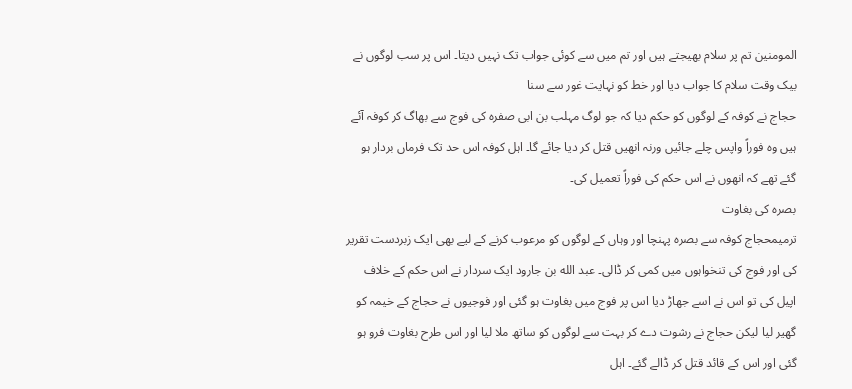المومنین تم پر سلام بھیجتے ہیں اور تم میں سے کوئی جواب تک نہیں دیتا۔ اس پر سب لوگوں نے بیک وقت سلام کا جواب دیا اور خط کو نہایت غور سے سنا
حجاج نے کوفہ کے لوگوں کو حکم دیا کہ جو لوگ مہلب بن ابی صفرہ کی فوج سے بھاگ کر کوفہ آئے ہیں وہ فوراً واپس چلے جائیں ورنہ انھیں قتل کر دیا جائے گا۔ اہل کوفہ اس حد تک فرماں بردار ہو گئے تھے کہ انھوں نے اس حکم کی فوراً تعمیل کی۔
بصرہ کی بغاوت
ترمیمحجاج کوفہ سے بصرہ پہنچا اور وہاں کے لوگوں کو مرعوب کرنے کے لیے بھی ایک زبردست تقریر کی اور فوج کی تنخواہوں میں کمی کر ڈالی۔ عبد الله بن جارود ایک سردار نے اس حکم کے خلاف اپیل کی تو اس نے اسے جھاڑ دیا اس پر فوج میں بغاوت ہو گئی اور فوجیوں نے حجاج کے خیمہ کو گھیر لیا لیکن حجاج نے رشوت دے کر بہت سے لوگوں کو ساتھ ملا لیا اور اس طرح بغاوت فرو ہو گئی اور اس کے قائد قتل کر ڈالے گئے۔ اہل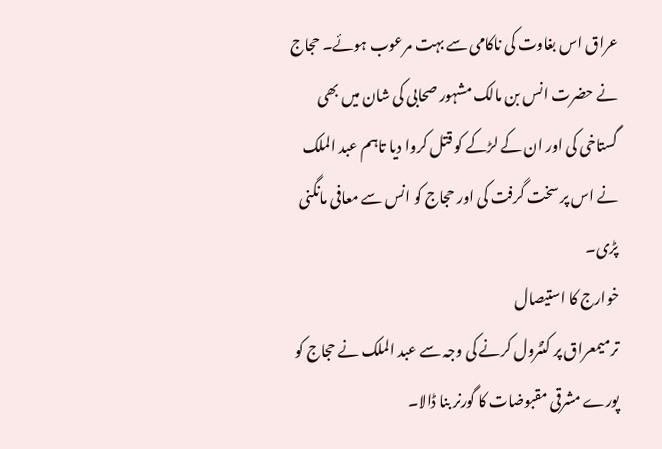عراق اس بغاوت کی ناکامی سے بہت مرعوب ہوئے۔ حجاج نے حضرت انس بن مالک مشہور صحابی کی شان میں بھی گستاخی کی اور ان کے لڑکے کو قتل کروا دیا تاہم عبد الملک نے اس پر سخت گرفت کی اور حجاج کو انس سے معافی مانگنی پڑی۔
خوارج کا استیصال
ترمیمعراق پر کنٹرول کرنے کی وجہ سے عبد الملک نے حجاج کو پورے مشرقی مقبوضات کا گورنر بنا ڈالا۔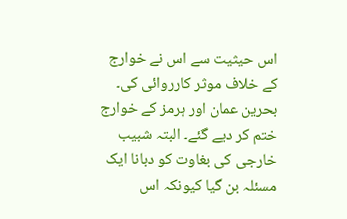اس حیثیت سے اس نے خوارج کے خلاف موثر کارروائی کی۔ بحرین عمان اور ہرمز کے خوارج ختم کر دیے گئے۔ البتہ شبیب خارجی کی بغاوت کو دبانا ایک مسئلہ بن گیا کیونکہ اس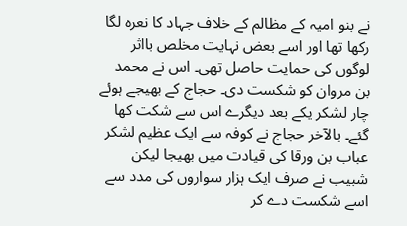نے بنو امیہ کے مظالم کے خلاف جہاد کا نعرہ لگا رکھا تھا اور اسے بعض نہایت مخلص بااثر لوگوں کی حمایت حاصل تھی۔ اس نے محمد بن مروان کو شکست دی۔ حجاج کے بھیجے ہوئے چار لشکر یکے بعد دیگرے اس سے شکت کھا گئے۔ بالآخر حجاج نے کوفہ سے ایک عظیم لشکر عباب بن ورقا کی قیادت میں بھیجا لیکن شبیب نے صرف ایک ہزار سواروں کی مدد سے اسے شکست دے کر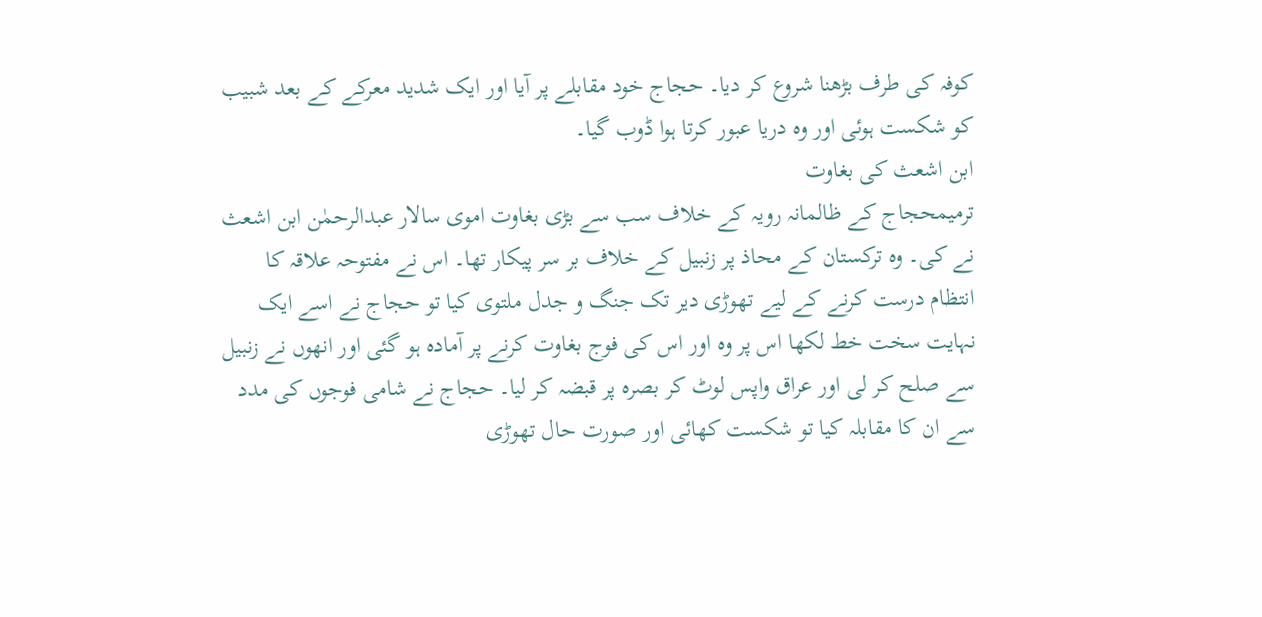کوفہ کی طرف بڑھنا شروع کر دیا۔ حجاج خود مقابلے پر آیا اور ایک شدید معرکے کے بعد شبیب کو شکست ہوئی اور وہ دریا عبور کرتا ہوا ڈوب گیا۔
ابن اشعث کی بغاوت
ترمیمحجاج کے ظالمانہ رویہ کے خلاف سب سے بڑی بغاوت اموی سالار عبدالرحمٰن ابن اشعث نے کی۔ وہ ترکستان کے محاذ پر زنبیل کے خلاف بر سر پیکار تھا۔ اس نے مفتوحہ علاقہ کا انتظام درست کرنے کے لیے تھوڑی دیر تک جنگ و جدل ملتوی کیا تو حجاج نے اسے ایک نہایت سخت خط لکھا اس پر وہ اور اس کی فوج بغاوت کرنے پر آمادہ ہو گئی اور انھوں نے زنبیل سے صلح کر لی اور عراق واپس لوٹ کر بصرہ پر قبضہ کر لیا۔ حجاج نے شامی فوجوں کی مدد سے ان کا مقابلہ کیا تو شکست کھائی اور صورت حال تھوڑی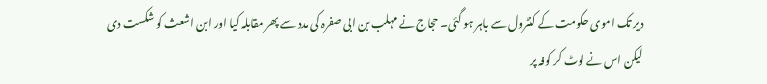دیر تک اموی حکومت کے کنٹرول سے باہر ہو گئی۔ حجاج نے مہلب بن ابی صفرہ کی مدد سے پھر مقابلہ کیا اور ابن اشعث کو شکست دی لیکن اس نے لوٹ کر کوفہ پر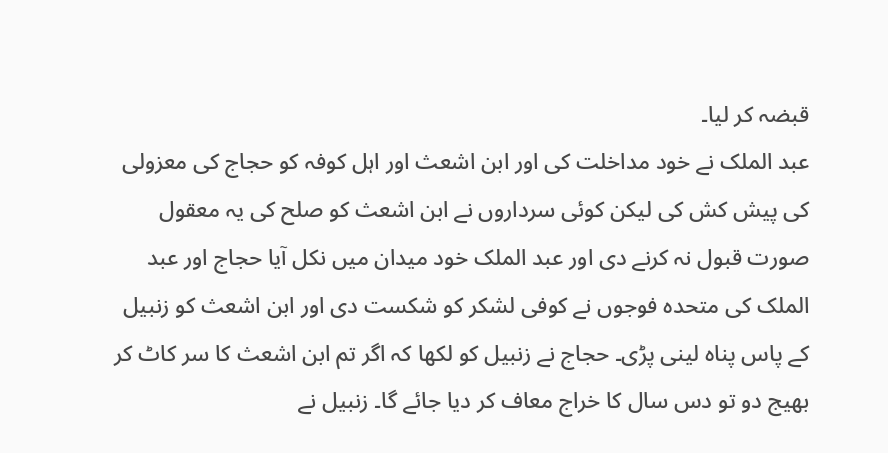قبضہ کر لیا۔
عبد الملک نے خود مداخلت کی اور ابن اشعث اور اہل کوفہ کو حجاج کی معزولی کی پیش کش کی لیکن کوئی سرداروں نے ابن اشعث کو صلح کی یہ معقول صورت قبول نہ کرنے دی اور عبد الملک خود میدان میں نکل آیا حجاج اور عبد الملک کی متحدہ فوجوں نے کوفی لشکر کو شکست دی اور ابن اشعث کو زنبیل کے پاس پناہ لینی پڑی۔ حجاج نے زنبیل کو لکھا کہ اگر تم ابن اشعث کا سر کاٹ کر بھیج دو تو دس سال کا خراج معاف کر دیا جائے گا۔ زنبیل نے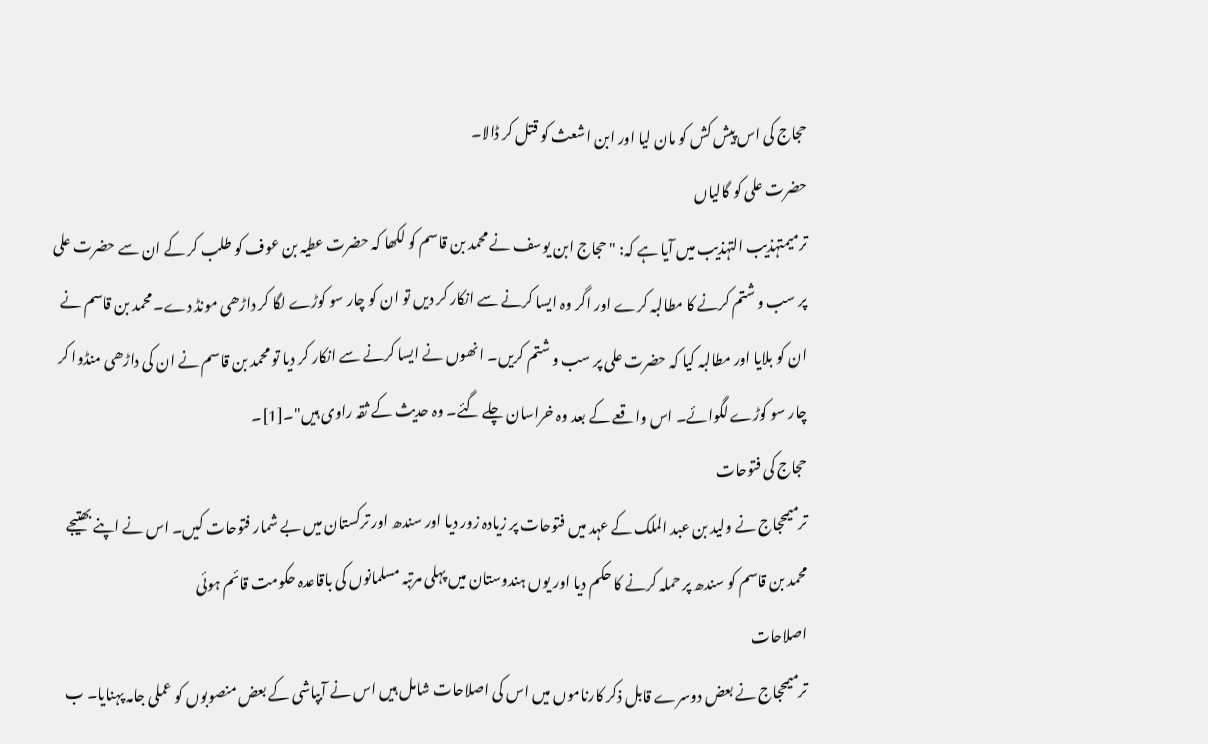حجاج کی اس پیش کش کو مان لیا اور ابن اشعث کو قتل کر ڈالا۔
حضرت علی کو گالیاں
ترمیمتہذیب التہذیب میں آیا ہے کہ: "حجاج ابن یوسف نے محمد بن قاسم کو لکھا کہ حضرت عطیہ بن عوف کو طلب کر کے ان سے حضرت علی پر سب و شتم کرنے کا مطالبہ کرے اور اگر وہ ایسا کرنے سے انکار کر دیں تو ان کو چار سو کوڑے لگا کر داڑھی مونڈ دے۔ محمد بن قاسم نے ان کو بلایا اور مطالبہ کیا کہ حضرت علی پر سب و شتم کریں۔ انھوں نے ایسا کرنے سے انکار کر دیا تو محمد بن قاسم نے ان کی داڑھی منڈوا کر چار سو کوڑے لگوائے۔ اس واقعے کے بعد وہ خراسان چلے گئے۔ وہ حدیث کے ثقہ راوی ہیں"۔[1]۔
حجاج کی فتوحات
ترمیمحجاج نے ولید بن عبد الملک کے عہد میں فتوحات پر زیادہ زور دیا اور سندھ اور ترکستان میں بے شمار فتوحات کیں۔ اس نے اپنے بھتیجے محمد بن قاسم کو سندھ پر حملہ کرنے کا حکم دیا اور یوں ہندوستان میں پہلی مرتبہ مسلمانوں کی باقاعدہ حکومت قائم ہوئی
اصلاحات
ترمیمحجاج نے بعض دوسرے قابل ذکر کارناموں میں اس کی اصلاحات شامل ہیں اس نے آبپاشی کے بعض منصوبوں کو عملی جامہ پہنایا۔ ب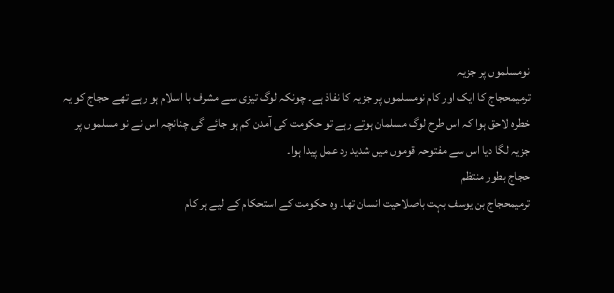نومسلموں پر جزیہ
ترمیمحجاج کا ایک اور کام نومسلموں پر جزیہ کا نفاذ ہے۔ چونکہ لوگ تیزی سے مشرف با اسلام ہو رہے تھے حجاج کو یہ خطرہ لاحق ہوا کہ اس طرح لوگ مسلمان ہوتے رہے تو حکومت کی آمدن کم ہو جائے گی چنانچہ اس نے نو مسلموں پر جزیہ لگا دیا اس سے مفتوحہ قوموں میں شدید رد عمل پیدا ہوا۔
حجاج بطور منتظم
ترمیمحجاج بن یوسف بہت باصلاحیت انسان تھا۔ وہ حکومت کے استحکام کے لیے ہر کام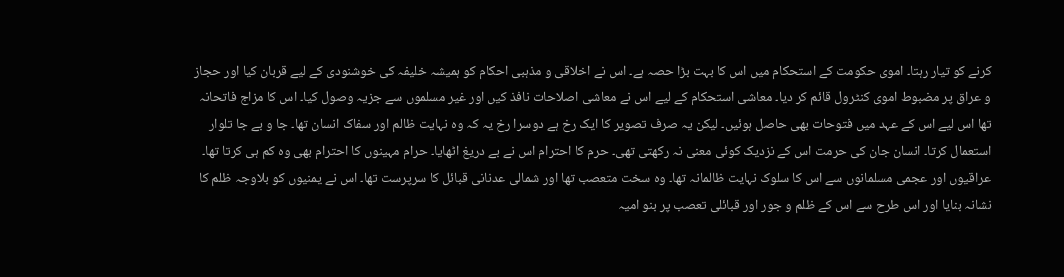کرنے کو تیار رہتا۔ اموی حکومت کے استحکام میں اس کا بہت بڑا حصہ ہے۔ اس نے اخلاقی و مذہبی احکام کو ہمیشہ خلیفہ کی خوشنودی کے لیے قربان کیا اور حجاز و عراق پر مضبوط اموی کنٹرول قائم کر دیا۔ معاشی استحکام کے لیے اس نے معاشی اصلاحات نافذ کیں اور غیر مسلموں سے جزیہ وصول کیا۔ اس کا مزاج فاتحانہ تھا اس لیے اس کے عہد میں فتوحات بھی حاصل ہوئیں۔ لیکن یہ صرف تصویر کا ایک رخ ہے دوسرا رخ یہ کہ وہ نہایت ظالم اور سفاک انسان تھا۔ جا و بے جا تلوار استعمال کرتا۔ انسان جان کی حرمت اس کے نزدیک کوئی معنی نہ رکھتی تھی۔ حرم کا احترام اس نے بے دریغ اٹھایا۔ حرام مہینوں کا احترام بھی وہ کم ہی کرتا تھا۔ عراقیوں اور عجمی مسلمانوں سے اس کا سلوک نہایت ظالمانہ تھا۔ وہ سخت متعصب تھا اور شمالی عدنانی قبائل کا سرپرست تھا۔ اس نے یمنیوں کو بلاوجہ ظلم کا نشانہ بنایا اور اس طرح سے اس کے ظلم و جور اور قبائلی تعصب پر بنو امیہ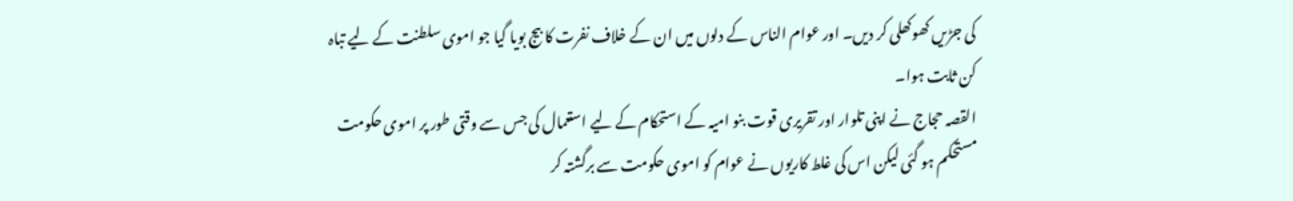کی جڑیں کھوکھلی کر دیں۔ اور عوام الناس کے دلوں میں ان کے خلاف نفرت کا بیج بویا گیا جو اموی سلطنت کے لیے تباہ کن ثابت ہوا۔
القصہ حجاج نے اپنی تلوار اور تقریری قوت بنو امیہ کے استحکام کے لیے استعمال کی جس سے وقتی طور پر اموی حکومت مستحکم ہو گئی لیکن اس کی غلط کاریوں نے عوام کو اموی حکومت سے برگشتہ کر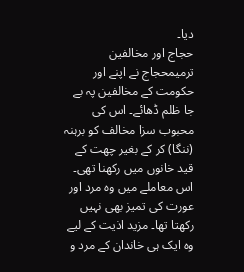دیا۔
حجاج اور مخالفین
ترمیمحجاج نے اپنے اور حکومت کے مخالفین پہ بے جا ظلم ڈھائے۔ اس کی محبوب سزا مخالف کو برہنہ (ننگا) کر کے بغیر چھت کے قید خانوں میں رکھنا تھی۔ اس معاملے میں وہ مرد اور عورت کی تمیز بھی نہیں رکھتا تھا۔ مزید اذیت کے لیے وہ ایک ہی خاندان کے مرد و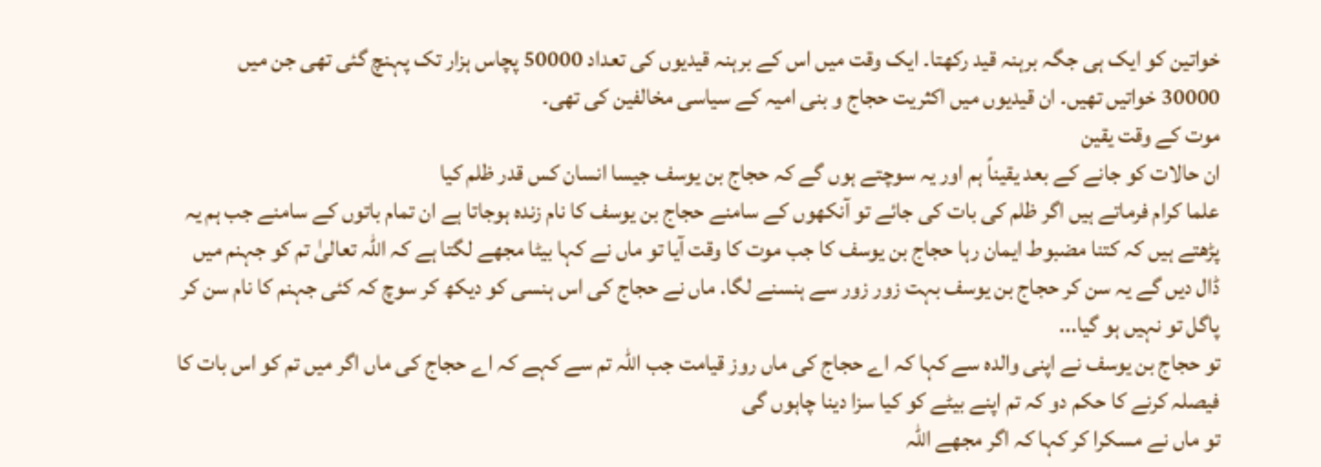خواتین کو ایک ہی جگہ برہنہ قید رکھتا۔ ایک وقت میں اس کے برہنہ قیدیوں کی تعداد 50000 پچاس ہزار تک پہنچ گئی تھی جن میں 30000 خواتیں تھیں۔ ان قیدیوں میں اکثریت حجاج و بنی امیہ کے سیاسی مخالفین کی تھی۔
موت کے وقت یقین
ان حالات کو جانے کے بعد یقیناً ہم اور یہ سوچتے ہوں گے کہ حجاج بن یوسف جیسا انسان کس قدر ظلم کیا
علما کرام فرماتے ہیں اگر ظلم کی بات کی جائے تو آنکھوں کے سامنے حجاج بن یوسف کا نام زندہ ہوجاتا ہے ان تمام باتوں کے سامنے جب ہم یہ پڑھتے ہیں کہ کتنا مضبوط ایمان رہا حجاج بن یوسف کا جب موت کا وقت آیا تو ماں نے کہا بیٹا مجھے لگتا ہے کہ اللہ تعالیٰ تم کو جہنم میں ڈال دیں گے یہ سن کر حجاج بن یوسف بہت زور زور سے ہنسنے لگا. ماں نے حجاج کی اس ہنسی کو دیکھ کر سوچ کہ کئی جہنم کا نام سن کر پاگل تو نہیں ہو گیا...
تو حجاج بن یوسف نے اپنی والدہ سے کہا کہ اے حجاج کی ماں روز قیامت جب اللہ تم سے کہے کہ اے حجاج کی ماں اگر میں تم کو اس بات کا فیصلہ کرنے کا حکم دو کہ تم اپنے بیٹے کو کیا سزا دینا چاہوں گی
تو ماں نے مسکرا کر کہا کہ اگر مجھے اللہ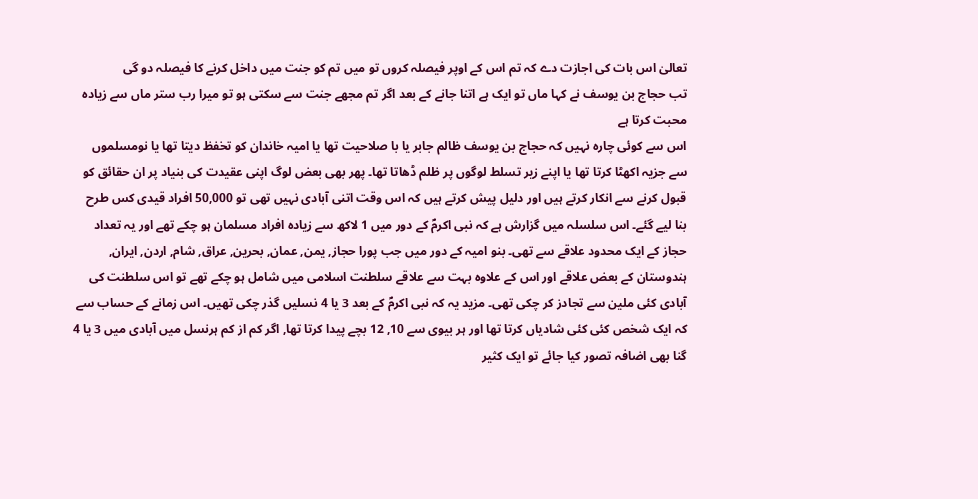تعالیٰ اس بات کی اجازت دے کہ تم اس کے اوپر فیصلہ کروں تو میں تم کو جنت میں داخل کرنے کا فیصلہ دو گی
تب حجاج بن یوسف نے کہا ماں تو ایک ہے اتنا جانے کے بعد اگر تم مجھے جنت سے سکتی ہو تو میرا رب ستر ماں سے زیادہ محبت کرتا ہے
اس سے کوئی چارہ نہیں کہ حجاج بن یوسف ظالم جابر یا با صلاحیت تھا یا امیہ خاندان کو تخفظ دیتا تھا یا نومسلموں سے جزیہ اکھٹا کرتا تھا یا اپنے زیر تسلط لوگوں پر ظلم ڈھاتا تھا۔ پھر بھی بعض لوگ اپنی عقیدت کی بنیاد پر ان حقائق کو قبول کرنے سے انکار کرتے ہیں اور دلیل پیش کرتے ہیں کہ اس وقت اتنی آبادی نہیں تھی تو 50,000 افراد قیدی کس طرح بنا لیے گئے۔ اس سلسلہ میں گزارش ہے کہ نبی اکرمؐ کے دور میں 1 لاکھ سے زیادہ افراد مسلمان ہو چکے تھے اور یہ تعداد حجاز کے ایک محدود علاقے سے تھی۔ بنو امیہ کے دور میں جب پورا حجاز, یمن, عمان, بحرین, عراق, شام, اردن, ایران, ہندوستان کے بعض علاقے اور اس کے علاوہ بہت سے علاقے سلطنت اسلامی میں شامل ہو چکے تھے تو اس سلطنت کی آبادی کئی ملین سے تجادز کر چکی تھی۔ مزید یہ کہ نبی اکرمؐ کے بعد 3 یا 4 نسلیں گذر چکی تھیں۔ اس زمانے کے حساب سے کہ ایک شخص کئی کئی شادیاں کرتا تھا اور ہر بیوی سے 10, 12 بچے پیدا کرتا تھا, اگر کم از کم ہرنسل میں آبادی میں 3 یا 4 گنا بھی اضافہ تصور کیا جائے تو ایک کثیر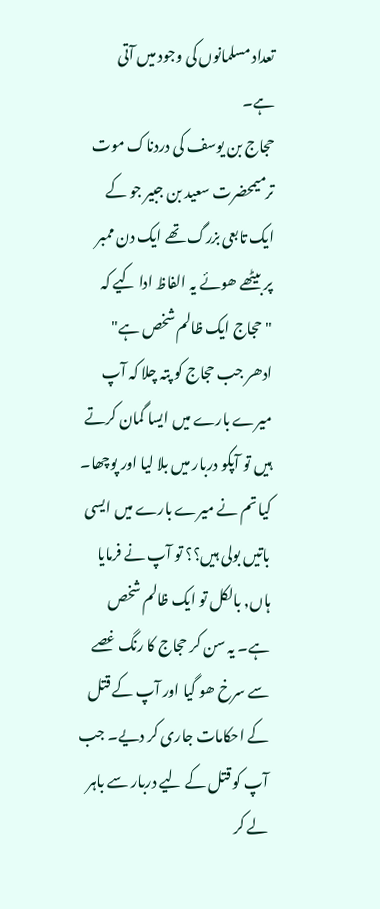تعداد مسلمانوں کی وجود میں آتی ہے۔
حجاج بن یوسف کی دردناک موت
ترمیمحضرت سعید بن جبیر جو کے ایک تابعی بزرگ تھے ایک دن ممبر پر بیٹھے ھوئے یہ الفاظ ادا کیے کہ "حجاج ایک ظالم شخص ہے"
ادھر جب حجاج کو پتہ چلا کہ آپ میرے بارے میں ایسا گمان کرتے ہیں تو آپکو دربار میں بلا لیا اور پوچھا۔
کیا تم نے میرے بارے میں ایسی باتیں بولی ہیں؟؟ تو آپ نے فرمایا ہاں, بالکل تو ایک ظالم شخص ہے۔ یہ سن کر حجاج کا رنگ غصے سے سرخ ھو گیا اور آپ کے قتل کے احکامات جاری کر دیے۔ جب آپ کو قتل کے لیے دربار سے باہر لے کر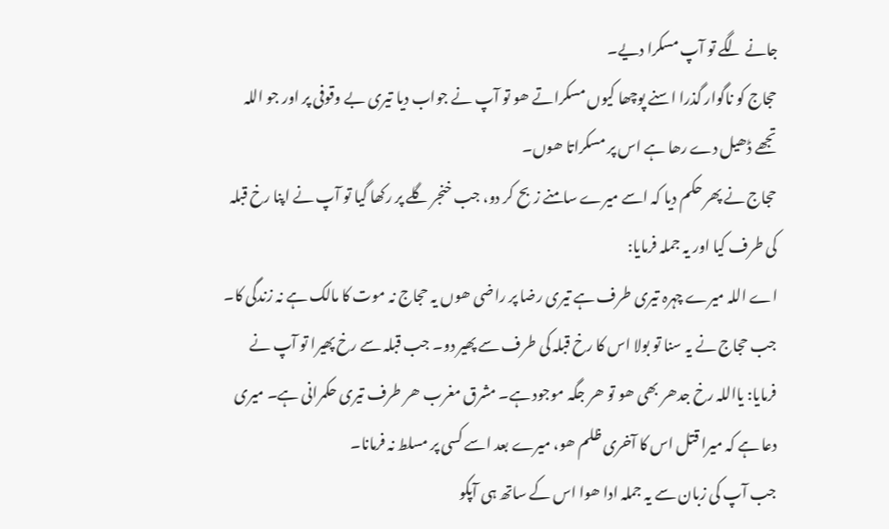جانے لگے تو آپ مسکرا دیے۔
حجاج کو ناگوار گذرا اسنے پوچھا کیوں مسکراتے ھو تو آپ نے جواب دیا تیری بے وقوفی پر اور جو اللہ تجھے ڈھیل دے رھا ہے اس پر مسکراتا ھوں۔
حجاج نے پھر حکم دیا کہ اسے میرے سامنے زبح کر دو، جب خنجر گلے پر رکھا گیا تو آپ نے اپنا رخ قبلہ کی طرف کیا اور یہ جملہ فرمایا:
اے اللہ میرے چہرہ تیری طرف ہے تیری رضا پر راضی ھوں یہ حجاج نہ موت کا مالک ہے نہ زندگی کا۔
جب حجاج نے یہ سنا تو بولا اس کا رخ قبلہ کی طرف سے پھیر دو۔ جب قبلہ سے رخ پھیرا تو آپ نے فرمایا: یااللہ رخ جدھر بھی ھو تو ھر جگہ موجود ہے۔ مشرق مغرب ھر طرف تیری حکمرانی ہے۔ میری دعا ہے کہ میرا قتل اس کا آخری ظلم ھو، میرے بعد اسے کسی پر مسلط نہ فرمانا۔
جب آپ کی زبان سے یہ جملہ ادا ھوا اس کے ساتھ ہی آپکو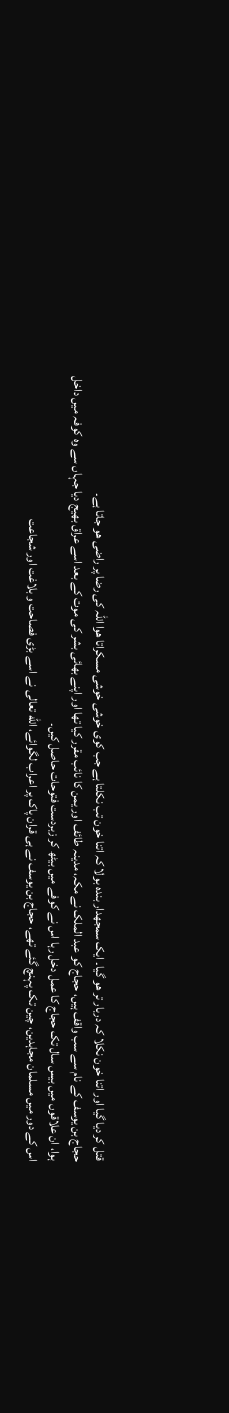قتل کر دیا گیا اور اتنا خون نکلا کہ دربار تر ھو گیا۔ ایک سمجھدار بندہ بولا کہ اتنا خون تب نکلتا ہے جب کوی خوشی خوشی مسکراتا ھوا اللہ کی رضا پر راضی ھو جاتا ہے۔
حجاج بن یوسف کے نام سے سب واقف ہیں، حجاج کو عبد الملک نے مکہ، مدینہ طائف اور یمن کا نائب مقرر کیا تھا اور اپنے بھائی بشر کی موت کے بعد اسے عراق بھیج دیا جہاں سے وہ کوفہ میں داخل ہوا، ان علاقوں میں بیس سال تک حجاج کا عمل دخل رہا اس نے کوفے میں بیٹھ کر زبردست فتوحات حاصل کیں۔
اس کے دور میں مسلمان مجاہدین، چین تک پہنچ گئے تھے، حجاج بن یوسف نے ہی قران پاک پر اعراب لگوائے، الله تعالی نے اسے بڑی فصاحت و بلاغت اور شجاعت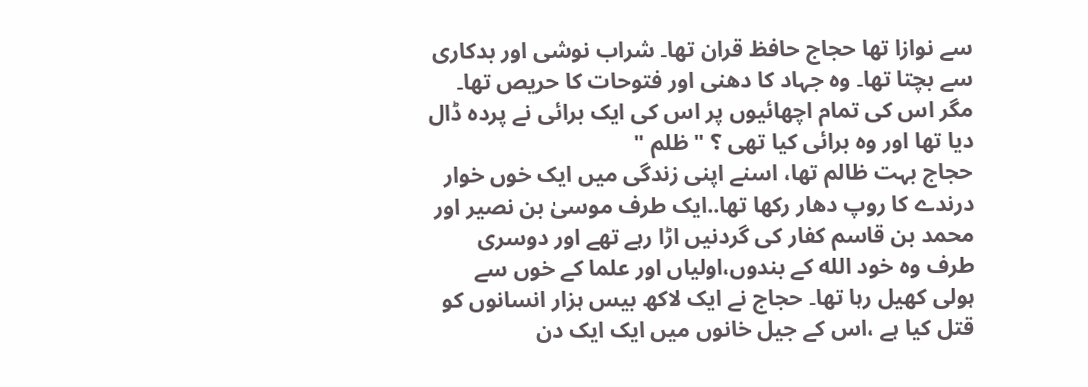سے نوازا تھا حجاج حافظ قران تھا۔ شراب نوشی اور بدکاری سے بچتا تھا۔ وہ جہاد کا دھنی اور فتوحات کا حریص تھا۔ مگر اس کی تمام اچھائیوں پر اس کی ایک برائی نے پردہ ڈال دیا تھا اور وہ برائی کیا تھی ؟ "ظلم "
حجاج بہت ظالم تھا، اسنے اپنی زندگی میں ایک خوں خوار درندے کا روپ دھار رکھا تھا..ایک طرف موسیٰ بن نصیر اور محمد بن قاسم کفار کی گردنیں اڑا رہے تھے اور دوسری طرف وہ خود الله کے بندوں،اولیاں اور علما کے خوں سے ہولی کھیل رہا تھا۔ حجاج نے ایک لاکھ بیس ہزار انسانوں کو قتل کیا ہے ،اس کے جیل خانوں میں ایک ایک دن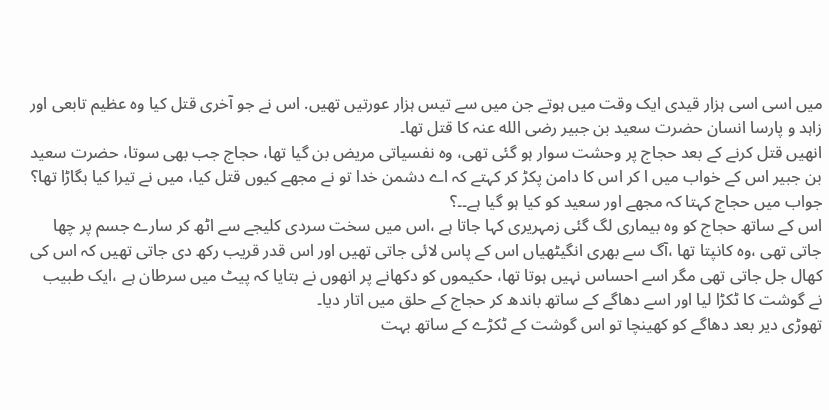میں اسی اسی ہزار قیدی ایک وقت میں ہوتے جن میں سے تیس ہزار عورتیں تھیں. اس نے جو آخری قتل کیا وہ عظیم تابعی اور زاہد و پارسا انسان حضرت سعید بن جبیر رضی الله عنہ کا قتل تھا۔
انھیں قتل کرنے کے بعد حجاج پر وحشت سوار ہو گئی تھی، وہ نفسیاتی مریض بن گیا تھا، حجاج جب بھی سوتا، حضرت سعید بن جبیر اس کے خواب میں ا کر اس کا دامن پکڑ کر کہتے کہ اے دشمن خدا تو نے مجھے کیوں قتل کیا، میں نے تیرا کیا بگاڑا تھا؟ جواب میں حجاج کہتا کہ مجھے اور سعید کو کیا ہو گیا ہے۔۔؟
اس کے ساتھ حجاج کو وہ بیماری لگ گئی زمہریری کہا جاتا ہے ،اس میں سخت سردی کلیجے سے اٹھ کر سارے جسم پر چھا جاتی تھی ،وہ کانپتا تھا ،آگ سے بھری انگیٹھیاں اس کے پاس لائی جاتی تھیں اور اس قدر قریب رکھ دی جاتی تھیں کہ اس کی کھال جل جاتی تھی مگر اسے احساس نہیں ہوتا تھا، حکیموں کو دکھانے پر انھوں نے بتایا کہ پیٹ میں سرطان ہے ،ایک طبیب نے گوشت کا ٹکڑا لیا اور اسے دھاگے کے ساتھ باندھ کر حجاج کے حلق میں اتار دیا۔
تھوڑی دیر بعد دھاگے کو کھینچا تو اس گوشت کے ٹکڑے کے ساتھ بہت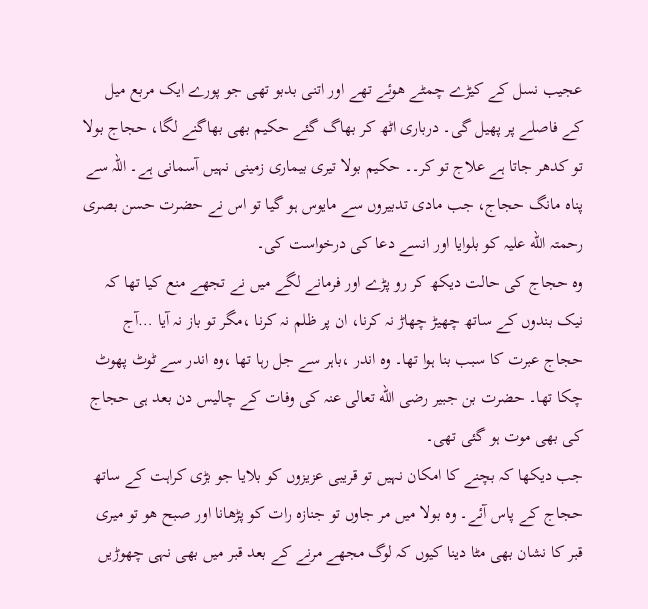عجیب نسل کے کیڑے چمٹے ھوئے تھے اور اتنی بدبو تھی جو پورے ایک مربع میل کے فاصلے پر پھیل گی۔ درباری اٹھ کر بھاگ گئے حکیم بھی بھاگنے لگا، حجاج بولا تو کدھر جاتا ہے علاج تو کر۔۔ حکیم بولا تیری بیماری زمینی نہیں آسمانی ہے۔ اللہ سے پناہ مانگ حجاج، جب مادی تدبیروں سے مایوس ہو گیا تو اس نے حضرت حسن بصری رحمتہ الله علیہ کو بلوایا اور انسے دعا کی درخواست کی۔
وہ حجاج کی حالت دیکھ کر رو پڑے اور فرمانے لگے میں نے تجھے منع کیا تھا کہ نیک بندوں کے ساتھ چھیڑ چھاڑ نہ کرنا، ان پر ظلم نہ کرنا ،مگر تو باز نہ آیا …آج حجاج عبرت کا سبب بنا ہوا تھا۔ وہ اندر ،باہر سے جل رہا تھا ،وہ اندر سے ٹوٹ پھوٹ چکا تھا۔ حضرت بن جبیر رضی الله تعالی عنہ کی وفات کے چالیس دن بعد ہی حجاج کی بھی موت ہو گئی تھی۔
جب دیکھا کہ بچنے کا امکان نہیں تو قریبی عزیزوں کو بلایا جو بڑی کراہت کے ساتھ حجاج کے پاس آئے۔ وہ بولا میں مر جاوں تو جنازہ رات کو پڑھانا اور صبح ھو تو میری قبر کا نشان بھی مٹا دینا کیوں کہ لوگ مجھے مرنے کے بعد قبر میں بھی نہی چھوڑیں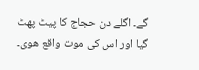گے۔ اگلے دن حجاج کا پیٹ پھٹ گیا اور اس کی موت واقع ھوی۔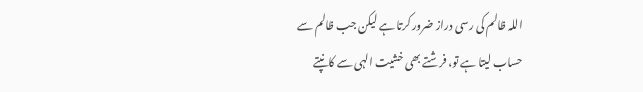اللہ ظالم کی رسی دراز ضرور کرتا ہے لیکن جب ظالم سے حساب لیتا ہے تو، فرشتے بھی خشیت الہی سے کانپتے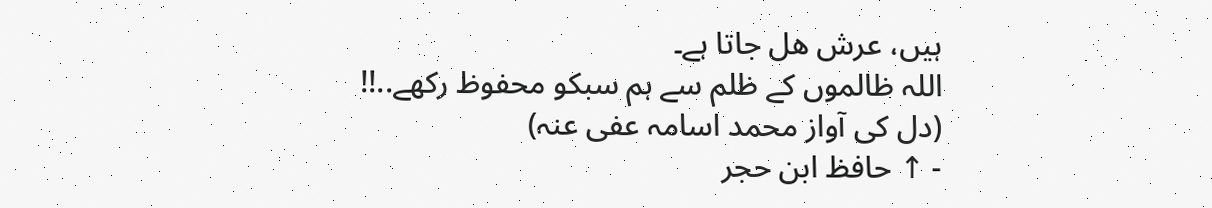ہیں، عرش ھل جاتا ہے۔
اللہ ظالموں کے ظلم سے ہم سبکو محفوظ رکھے..!!
(دل کی آواز محمد اسامہ عفی عنہ)
- ↑ حافظ ابن حجر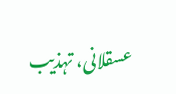عسقلانی، تہذیب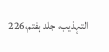التہذیب، جلد ہفتم،226